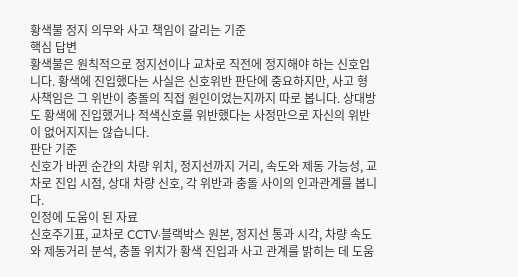황색불 정지 의무와 사고 책임이 갈리는 기준
핵심 답변
황색불은 원칙적으로 정지선이나 교차로 직전에 정지해야 하는 신호입니다. 황색에 진입했다는 사실은 신호위반 판단에 중요하지만, 사고 형사책임은 그 위반이 충돌의 직접 원인이었는지까지 따로 봅니다. 상대방도 황색에 진입했거나 적색신호를 위반했다는 사정만으로 자신의 위반이 없어지지는 않습니다.
판단 기준
신호가 바뀐 순간의 차량 위치, 정지선까지 거리, 속도와 제동 가능성, 교차로 진입 시점, 상대 차량 신호, 각 위반과 충돌 사이의 인과관계를 봅니다.
인정에 도움이 된 자료
신호주기표, 교차로 CCTV·블랙박스 원본, 정지선 통과 시각, 차량 속도와 제동거리 분석, 충돌 위치가 황색 진입과 사고 관계를 밝히는 데 도움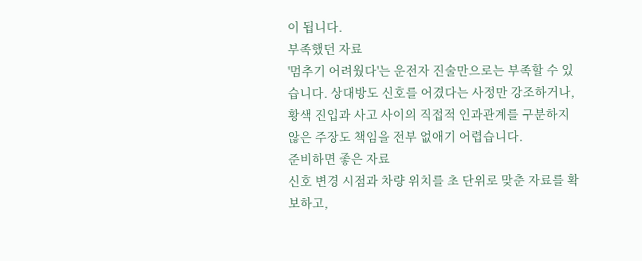이 됩니다.
부족했던 자료
'멈추기 어려웠다'는 운전자 진술만으로는 부족할 수 있습니다. 상대방도 신호를 어겼다는 사정만 강조하거나, 황색 진입과 사고 사이의 직접적 인과관계를 구분하지 않은 주장도 책임을 전부 없애기 어렵습니다.
준비하면 좋은 자료
신호 변경 시점과 차량 위치를 초 단위로 맞춘 자료를 확보하고,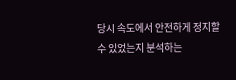당시 속도에서 안전하게 정지할 수 있었는지 분석하는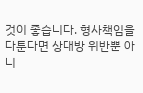것이 좋습니다. 형사책임을 다툰다면 상대방 위반뿐 아니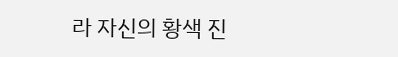라 자신의 황색 진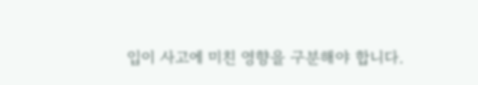입이 사고에 미친 영향을 구분해야 합니다.